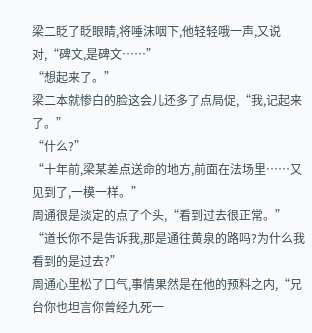梁二眨了眨眼睛,将唾沫咽下,他轻轻哦一声,又说对,“碑文,是碑文……”
“想起来了。”
梁二本就惨白的脸这会儿还多了点局促,“我,记起来了。”
“什么?”
“十年前,梁某差点送命的地方,前面在法场里……又见到了,一模一样。”
周通很是淡定的点了个头,“看到过去很正常。”
“道长你不是告诉我,那是通往黄泉的路吗?为什么我看到的是过去?”
周通心里松了口气,事情果然是在他的预料之内,“兄台你也坦言你曾经九死一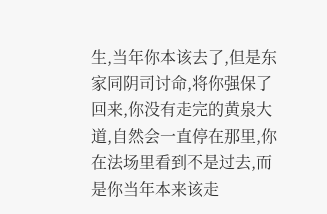生,当年你本该去了,但是东家同阴司讨命,将你强保了回来,你没有走完的黄泉大道,自然会一直停在那里,你在法场里看到不是过去,而是你当年本来该走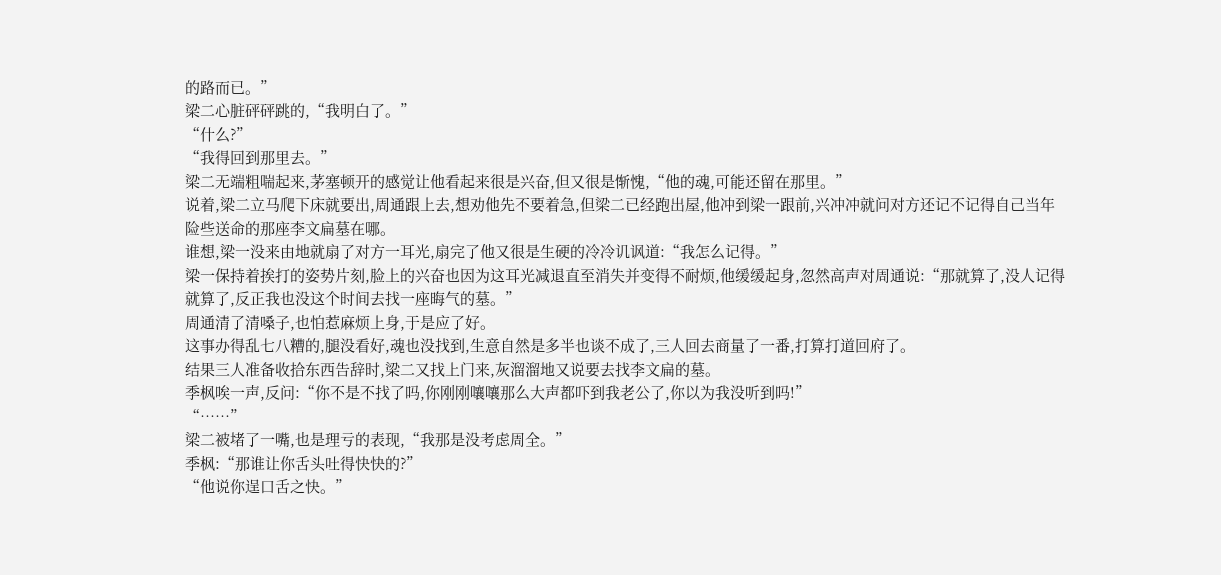的路而已。”
梁二心脏砰砰跳的,“我明白了。”
“什么?”
“我得回到那里去。”
梁二无端粗喘起来,茅塞顿开的感觉让他看起来很是兴奋,但又很是惭愧,“他的魂,可能还留在那里。”
说着,梁二立马爬下床就要出,周通跟上去,想劝他先不要着急,但梁二已经跑出屋,他冲到梁一跟前,兴冲冲就问对方还记不记得自己当年险些送命的那座李文扁墓在哪。
谁想,梁一没来由地就扇了对方一耳光,扇完了他又很是生硬的冷冷讥讽道:“我怎么记得。”
梁一保持着挨打的姿势片刻,脸上的兴奋也因为这耳光减退直至消失并变得不耐烦,他缓缓起身,忽然高声对周通说:“那就算了,没人记得就算了,反正我也没这个时间去找一座晦气的墓。”
周通清了清嗓子,也怕惹麻烦上身,于是应了好。
这事办得乱七八糟的,腿没看好,魂也没找到,生意自然是多半也谈不成了,三人回去商量了一番,打算打道回府了。
结果三人准备收拾东西告辞时,梁二又找上门来,灰溜溜地又说要去找李文扁的墓。
季枫唉一声,反问:“你不是不找了吗,你刚刚嚷嚷那么大声都吓到我老公了,你以为我没听到吗!”
“……”
梁二被堵了一嘴,也是理亏的表现,“我那是没考虑周全。”
季枫:“那谁让你舌头吐得快快的?”
“他说你逞口舌之快。”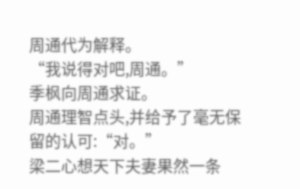周通代为解释。
“我说得对吧,周通。”
季枫向周通求证。
周通理智点头,并给予了毫无保留的认可:“对。”
梁二心想天下夫妻果然一条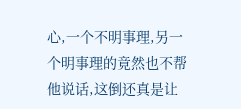心,一个不明事理,另一个明事理的竟然也不帮他说话,这倒还真是让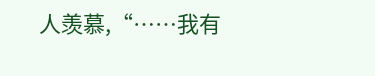人羡慕,“……我有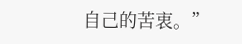自己的苦衷。”